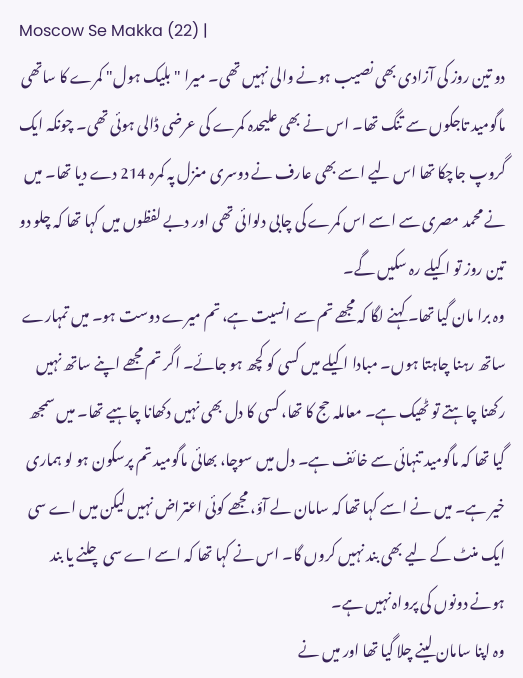Moscow Se Makka (22) |
دو تین روز کی آزادی بھی نصیب ہونے والی نہیں تھی۔ میرا "بلیک ہول" کمرے کا ساتھی ماگومید تاجکوں سے تنگ تھا۔ اس نے بھی علیحدہ کمرے کی عرضی ڈالی ہوئی تھی۔ چونکہ ایک گروپ جاچکا تھا اس لیے اسے بھی عارف نے دوسری منزل پہ کمرہ 214 دے دیا تھا۔ میں نے محمد مصری سے اسے اس کمرے کی چابی دلوائی تھی اور دبے لفظوں میں کہا تھا کہ چلو دو تین روز تو اکیلے رہ سکیں گے۔
وہ برا مان گیا تھا۔ کہنے لگا کہ مجھے تم سے انسیت ہے، تم میرے دوست ہو۔ میں تمہارے ساتھ رہنا چاہتا ہوں۔ مبادا اکیلے میں کسی کو کچھ ہو جائے۔ اگر تم مجھے اپنے ساتھ نہیں رکھنا چاہتے تو ٹھیک ہے۔ معاملہ حج کا تھا، کسی کا دل بھی نہیں دکھانا چاہیے تھا۔ میں سمجھ گیا تھا کہ ماگومید تنہائی سے خائف ہے۔ دل میں سوچا، بھائی ماگومید تم پرسکون ہو لو ہماری خیر ہے۔ میں نے اسے کہا تھا کہ سامان لے آؤ، مجھے کوئی اعتراض نہیں لیکن میں اے سی ایک منٹ کے لیے بھی بند نہیں کروں گا۔ اس نے کہا تھا کہ اسے اے سی چلنے یا بند ہونے دونوں کی پرواہ نہیں ہے۔
وہ اپنا سامان لینے چلا گیا تھا اور میں نے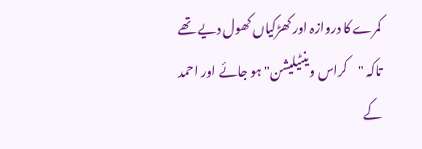کمرے کا دروازہ اور کھڑکیاں کھول دیے تھے تاکہ "کراس وینٹیلیشن" ہو جائے اور احمد کے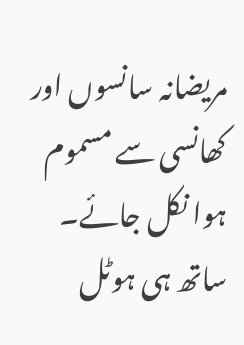مریضانہ سانسوں اور کھانسی سے مسموم ہوا نکل جائے۔ ساتھ ہی ہوٹل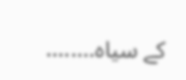کے سیاہ........